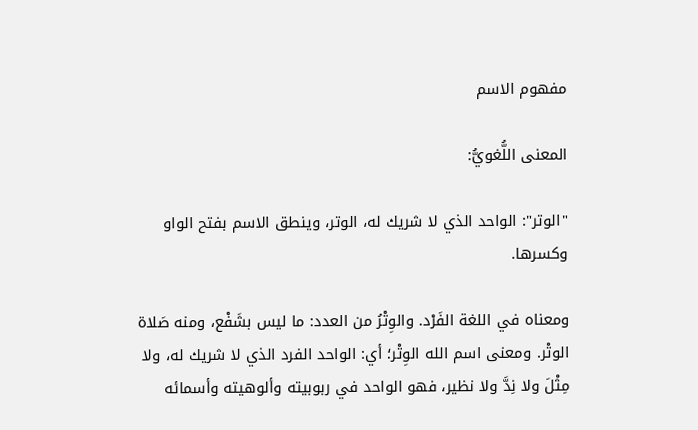مفهوم الاسم

المعنى اللُّغويُّ:

"الوتر": الواحد الذي لا شريك له، الوتر، وينطق الاسم بفتح الواو وكسرها.

ومعناه في اللغة الفَرْد. والوِتْرُ من العدد: ما ليس بشَفْع، ومنه صَلاة الوتْر. ومعنى اسم الله الوِتْر؛ أي: الواحد الفرد الذي لا شريك له، ولا مِثْلَ ولا نِدَّ ولا نظير، فهو الواحد في ربوبيته وألوهيته وأسمائه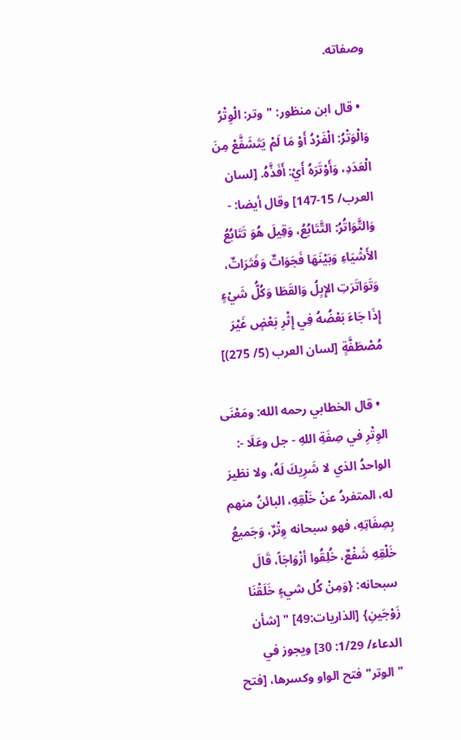وصفاته.

  • قال ابن منظور: "وتر: الْوِتْرُ وَالْوَتْرُ: الْفَرْدُ أَوْ مَا لَمْ يَتَشَفَّعْ مِنَ الْعَدَدِ، وَأَوْتَرَهُ أَيْ: أَفَذَّهُ. [لسان العرب/ 15-147] وقال أيضا: - وَالتَّوَاتُرُ: التَّتَابُعُ، وَقِيلَ هُوَ تَتَابُعُ الأَشْيَاءِ وَبَيْنَهَا فَجَوَاتٌ وَفَتَرَاتٌ، وَتَوَاتَرَتِ الإِبِلُ وَالقَطَا وَكُلُّ شَيْءٍ إِذَا جَاءَ بَعْضُهُ فِي إِثْرِ بَعْضٍ غَيْرَ مُصْطَفَّةٍ [لسان العرب (5/ 275)]

  • قال الخطابي رحمه الله: ومَعْنَى الوِتْرِ في صِفَةِ اللهِ - جل وعَلَا -: الواحدُ الذي لا شَرِيكَ لَهُ، ولا نظيرَ له، المتفردُ عنْ خَلْقِهِ، البائنُ منهم بِصِفَاتِهِ، فهو سبحانه وِتْرٌ، وَجَميعُ خَلْقِهِ شَفْعٌ، خُلِقُوا أزْوَاجَاً، قَالَ سبحانه: {وَمِنْ كُل شيءٍ خَلَقْنَا زَوْجَينِ} [الذاريات:49] " [شأن الدعاء/ 1/29: 30] ويجوز في "الوتر" فتح الواو وكسرها، [فتح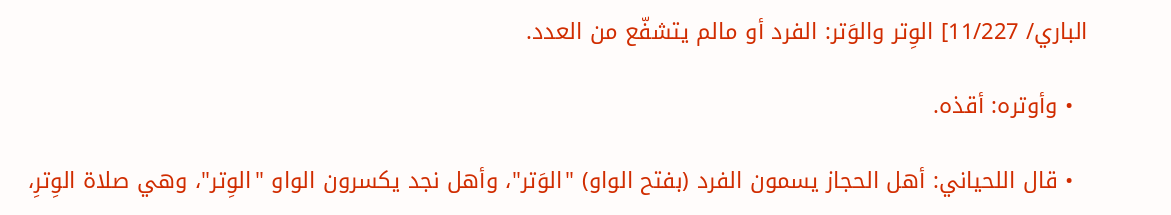الباري/ 11/227] الوِتر والوَتر: الفرد أو مالم يتشفّع من العدد.

  • وأوتره: أقذه.

  • قال اللحياني: أهل الحجاز يسمون الفرد (بفتح الواو) "الوَتر"، وأهل نجد يكسرون الواو "الوِتر"، وهي صلاة الوِترِ،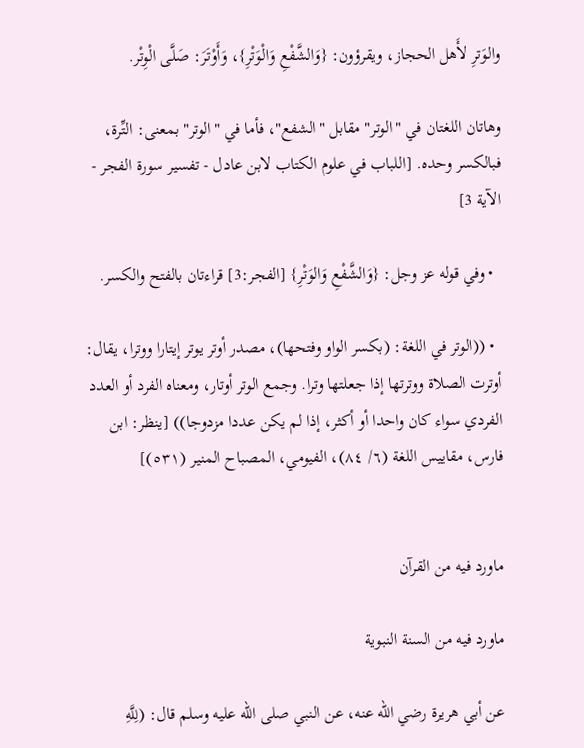والوَترِ لأَهل الحجاز، ويقرؤون: {وَالشَّفْعِ وَالْوَتْرِ}، وَأَوْتَرَ: صَلَّى الْوِتْر.

وهاتان اللغتان في "الوتر" مقابل "الشفع"، فأما في "الوتر" بمعنى: التِّرة، فبالكسر وحده. [اللباب في علوم الكتاب لابن عادل - تفسير سورة الفجر - الآية 3]

  • وفي قوله عز وجل: {وَالشَّفْعِ وَالوَتْرِ} [الفجر:3] قراءتان بالفتح والكسر.

  • ((الوتر في اللغة: (بكسر الواو وفتحها)، مصدر أوتر يوتر إيتارا ووترا، يقال: أوترت الصلاة ووترتها إذا جعلتها وترا. وجمع الوتر أوتار، ومعناه الفرد أو العدد الفردي سواء كان واحدا أو أكثر، إذا لم يكن عددا مزدوجا)) [ينظر: ابن فارس، مقاييس اللغة (٦/ ٨٤)، الفيومي، المصباح المنير (٥٣١)]


ماورد فيه من القرآن

ماورد فيه من السنة النبوية

عن أبي هريرة رضي الله عنه، عن النبي صلى الله عليه وسلم قال: (لِلَّهِ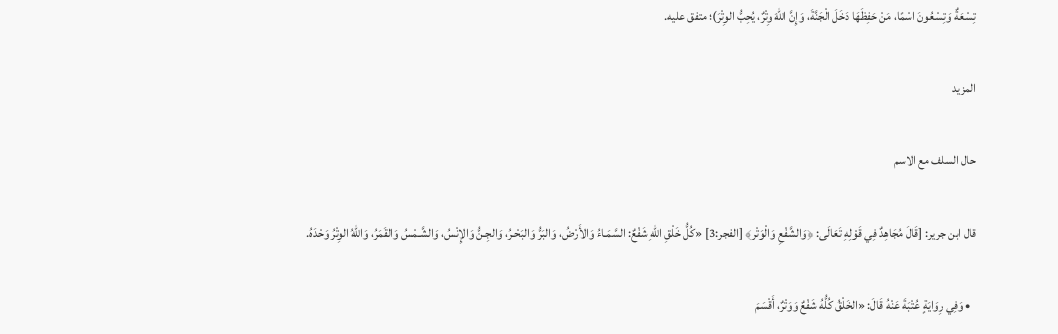تِسْعَةٌ وَتِسْعُونَ اسْمًا، مَنْ حَفِظَهَا دَخَلَ الْجَنَّةَ، وَإِنَّ اللهَ وِتْرٌ، يُحِبُّ الوِتْرَ)؛ متفق عليه.

المزيد

حال السلف مع الاسم

قال ابن جرير: [قَالَ مُجَاهِدٌ فِي قَوْلِهِ تَعَالَى: ﴿وَالشَّفْعِ وَالْوَتْر﴾ [الفجر:3] «كُلُّ خَلْقِ اللهِ شَفْعٌ: السَّمَـاءُ وَالأَرْضُ، وَالبَرُّ وَالبَحْـرُ، وَالجِـنُّ وَالإِنْسُ، وَالشَّـمْسُ وَالقَمَرُ، وَاللهُ الوِتْرُ وَحْدَهُ.

  • وَفِي رِوَايَةٍ عُتْبَةَ عَنْهُ قَالَ: «الخَلْقُ كُلُّهُ شَفْعٌ وَوَتْرٌ، أَقْسَمَ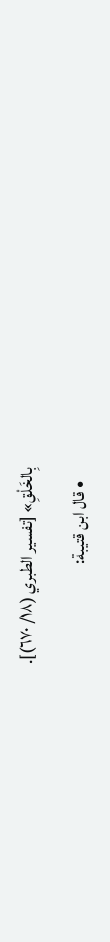بِالخَلْقِ» [تفسير الطبري (١٨/ ٦٧٠)].

    • قال ابن قتيبة: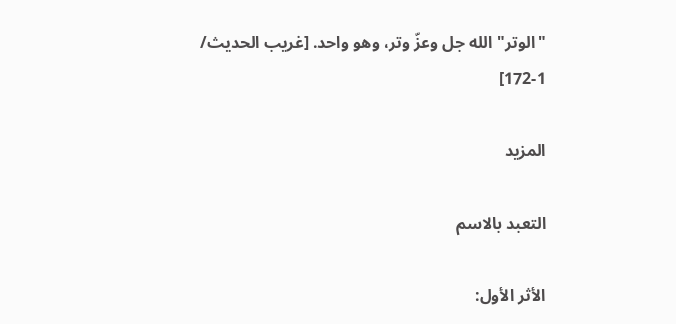"الوتر" الله جل وعزّ وتر، وهو واحد. [غريب الحديث/ 1-172]

المزيد

التعبد بالاسم

الأثر الأول: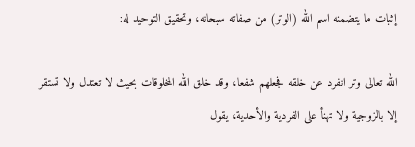إثبات ما يتضمنه اسم الله (الوتر) من صفاته سبحانه، وتحقيق التوحيد له:

الله تعالى وتر انفرد عن خلقه فجعلهم شفعا، وقد خلق الله المخلوقات بحيث لا تعتدل ولا تستقر إلا بالزوجية ولا تهنأ على الفردية والأحدية، يقول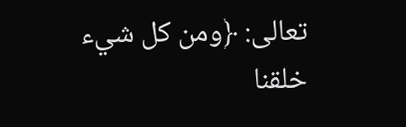تعالى: ﴿ومن كل شيء خلقنا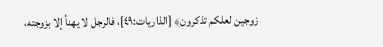زوجين لعلكم تذكرون﴾ [الذاريات:٤٩]، فالرجل لا يهنأ إلا بزوجته،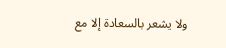ولا يشعر بالسعادة إلا مع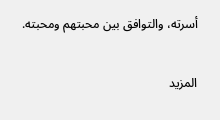أسرته، والتوافق بين محبتهم ومحبته.

المزيد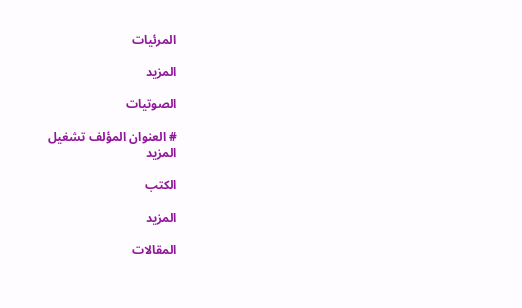المرئيات

المزيد

الصوتيات

# العنوان المؤلف تشغيل
المزيد

الكتب

المزيد

المقالات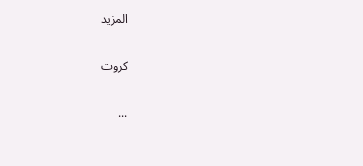المزيد

كروت

...